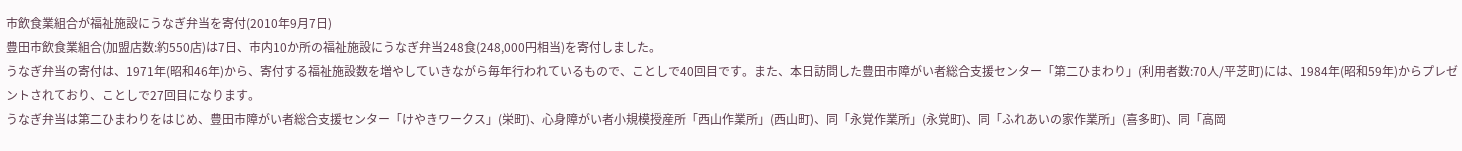市飲食業組合が福祉施設にうなぎ弁当を寄付(2010年9月7日)
豊田市飲食業組合(加盟店数:約550店)は7日、市内10か所の福祉施設にうなぎ弁当248食(248,000円相当)を寄付しました。
うなぎ弁当の寄付は、1971年(昭和46年)から、寄付する福祉施設数を増やしていきながら毎年行われているもので、ことしで40回目です。また、本日訪問した豊田市障がい者総合支援センター「第二ひまわり」(利用者数:70人/平芝町)には、1984年(昭和59年)からプレゼントされており、ことしで27回目になります。
うなぎ弁当は第二ひまわりをはじめ、豊田市障がい者総合支援センター「けやきワークス」(栄町)、心身障がい者小規模授産所「西山作業所」(西山町)、同「永覚作業所」(永覚町)、同「ふれあいの家作業所」(喜多町)、同「高岡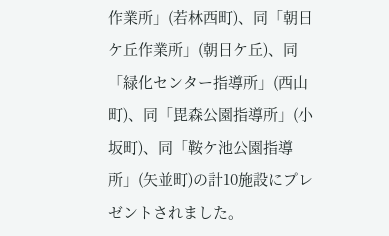作業所」(若林西町)、同「朝日ケ丘作業所」(朝日ケ丘)、同「緑化センター指導所」(西山町)、同「毘森公園指導所」(小坂町)、同「鞍ケ池公園指導所」(矢並町)の計10施設にプレゼントされました。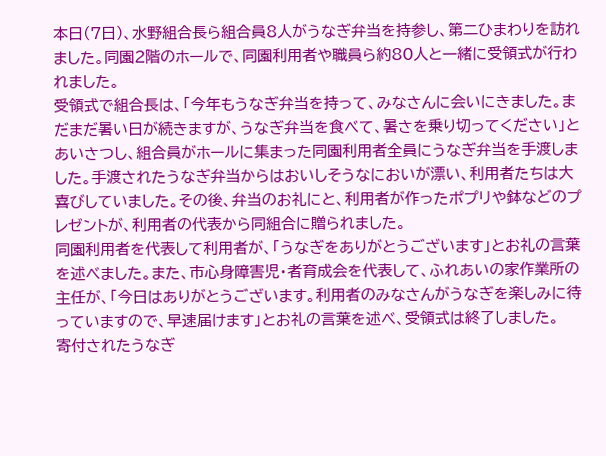本日(7日)、水野組合長ら組合員8人がうなぎ弁当を持参し、第二ひまわりを訪れました。同園2階のホールで、同園利用者や職員ら約80人と一緒に受領式が行われました。
受領式で組合長は、「今年もうなぎ弁当を持って、みなさんに会いにきました。まだまだ暑い日が続きますが、うなぎ弁当を食べて、暑さを乗り切ってください」とあいさつし、組合員がホールに集まった同園利用者全員にうなぎ弁当を手渡しました。手渡されたうなぎ弁当からはおいしそうなにおいが漂い、利用者たちは大喜びしていました。その後、弁当のお礼にと、利用者が作ったポプリや鉢などのプレゼントが、利用者の代表から同組合に贈られました。
同園利用者を代表して利用者が、「うなぎをありがとうございます」とお礼の言葉を述べました。また、市心身障害児・者育成会を代表して、ふれあいの家作業所の主任が、「今日はありがとうございます。利用者のみなさんがうなぎを楽しみに待っていますので、早速届けます」とお礼の言葉を述べ、受領式は終了しました。
寄付されたうなぎ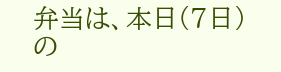弁当は、本日(7日)の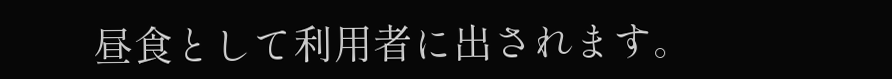昼食として利用者に出されます。